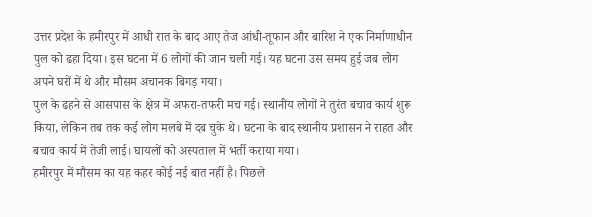उत्तर प्रदेश के हमीरपुर में आधी रात के बाद आए तेज आंधी-तूफान और बारिश ने एक निर्माणाधीन पुल को ढहा दिया। इस घटना में 6 लोगों की जान चली गई। यह घटना उस समय हुई जब लोग अपने घरों में थे और मौसम अचानक बिगड़ गया।
पुल के ढहने से आसपास के क्षेत्र में अफरा-तफरी मच गई। स्थानीय लोगों ने तुरंत बचाव कार्य शुरू किया, लेकिन तब तक कई लोग मलबे में दब चुके थे। घटना के बाद स्थानीय प्रशासन ने राहत और बचाव कार्य में तेजी लाई। घायलों को अस्पताल में भर्ती कराया गया।
हमीरपुर में मौसम का यह कहर कोई नई बात नहीं है। पिछले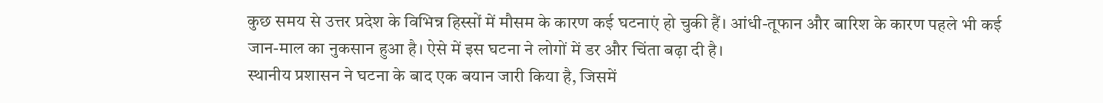कुछ समय से उत्तर प्रदेश के विभिन्न हिस्सों में मौसम के कारण कई घटनाएं हो चुकी हैं। आंधी-तूफान और बारिश के कारण पहले भी कई जान-माल का नुकसान हुआ है। ऐसे में इस घटना ने लोगों में डर और चिंता बढ़ा दी है।
स्थानीय प्रशासन ने घटना के बाद एक बयान जारी किया है, जिसमें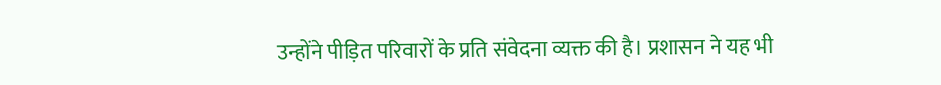उन्होंने पीड़ित परिवारों के प्रति संवेदना व्यक्त की है। प्रशासन ने यह भी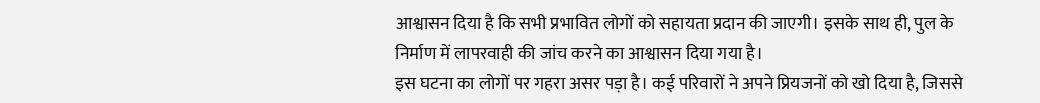आश्वासन दिया है कि सभी प्रभावित लोगों को सहायता प्रदान की जाएगी। इसके साथ ही, पुल के निर्माण में लापरवाही की जांच करने का आश्वासन दिया गया है।
इस घटना का लोगों पर गहरा असर पड़ा है। कई परिवारों ने अपने प्रियजनों को खो दिया है, जिससे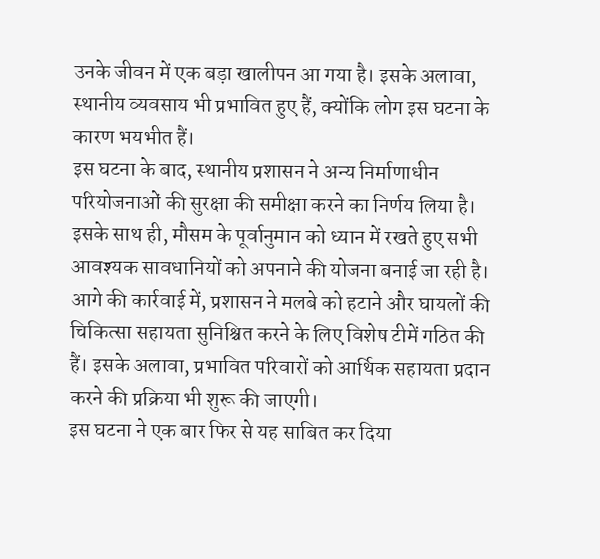उनके जीवन में एक बड़ा खालीपन आ गया है। इसके अलावा, स्थानीय व्यवसाय भी प्रभावित हुए हैं, क्योंकि लोग इस घटना के कारण भयभीत हैं।
इस घटना के बाद, स्थानीय प्रशासन ने अन्य निर्माणाधीन परियोजनाओं की सुरक्षा की समीक्षा करने का निर्णय लिया है। इसके साथ ही, मौसम के पूर्वानुमान को ध्यान में रखते हुए सभी आवश्यक सावधानियों को अपनाने की योजना बनाई जा रही है।
आगे की कार्रवाई में, प्रशासन ने मलबे को हटाने और घायलों की चिकित्सा सहायता सुनिश्चित करने के लिए विशेष टीमें गठित की हैं। इसके अलावा, प्रभावित परिवारों को आर्थिक सहायता प्रदान करने की प्रक्रिया भी शुरू की जाएगी।
इस घटना ने एक बार फिर से यह साबित कर दिया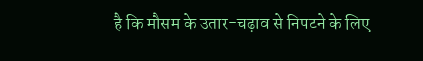है कि मौसम के उतार-चढ़ाव से निपटने के लिए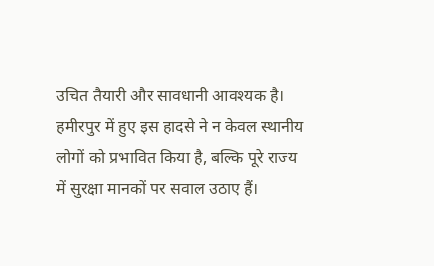उचित तैयारी और सावधानी आवश्यक है। हमीरपुर में हुए इस हादसे ने न केवल स्थानीय लोगों को प्रभावित किया है, बल्कि पूरे राज्य में सुरक्षा मानकों पर सवाल उठाए हैं।